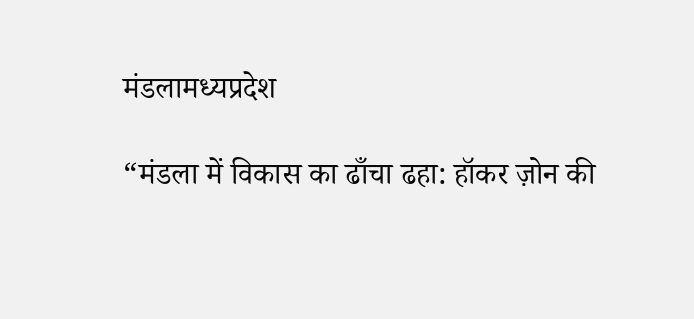मंडलामध्यप्रदेश

“मंडला में विकास का ढाँचा ढहा: हॉकर ज़ोन की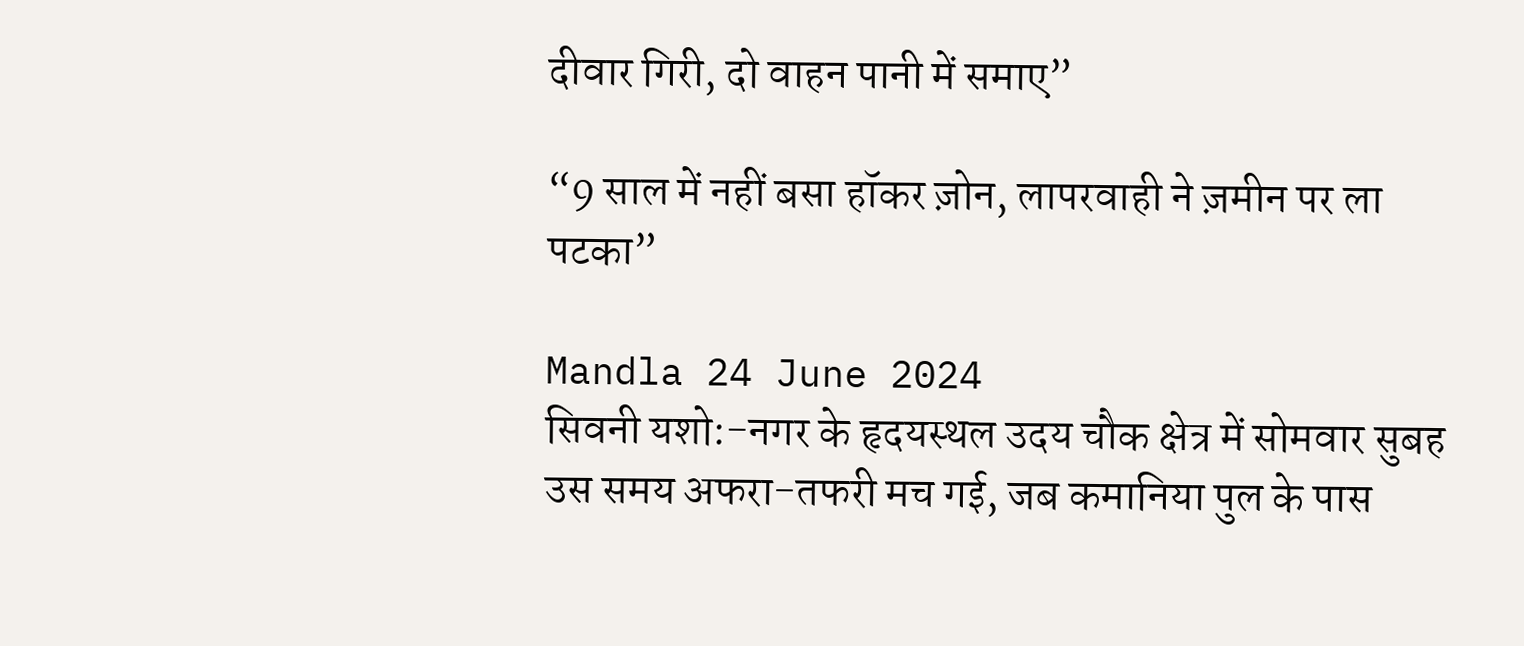दीवार गिरी, दो वाहन पानी में समाए”

“9 साल में नहीं बसा हॉकर ज़ोन, लापरवाही ने ज़मीन पर ला पटका”

Mandla 24 June 2024
सिवनी यशो:-नगर के हृदयस्थल उदय चौक क्षेत्र में सोमवार सुबह उस समय अफरा-तफरी मच गई, जब कमानिया पुल के पास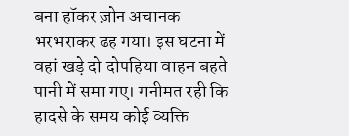बना हॉकर ज़ोन अचानक भरभराकर ढह गया। इस घटना में वहां खड़े दो दोपहिया वाहन बहते पानी में समा गए। गनीमत रही कि हादसे के समय कोई व्यक्ति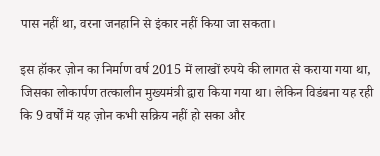पास नहीं था, वरना जनहानि से इंकार नहीं किया जा सकता।

इस हॉकर ज़ोन का निर्माण वर्ष 2015 में लाखों रुपये की लागत से कराया गया था, जिसका लोकार्पण तत्कालीन मुख्यमंत्री द्वारा किया गया था। लेकिन विडंबना यह रही कि 9 वर्षों में यह ज़ोन कभी सक्रिय नहीं हो सका और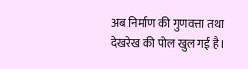अब निर्माण की गुणवत्ता तथा देखरेख की पोल खुल गई है।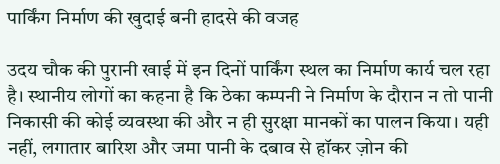पार्किंग निर्माण की खुदाई बनी हादसे की वजह

उदय चौक की पुरानी खाई में इन दिनों पार्किंग स्थल का निर्माण कार्य चल रहा है। स्थानीय लोगों का कहना है कि ठेका कम्पनी ने निर्माण के दौरान न तो पानी निकासी की कोई व्यवस्था की और न ही सुरक्षा मानकों का पालन किया। यही नहीं, लगातार बारिश और जमा पानी के दबाव से हॉकर ज़ोन की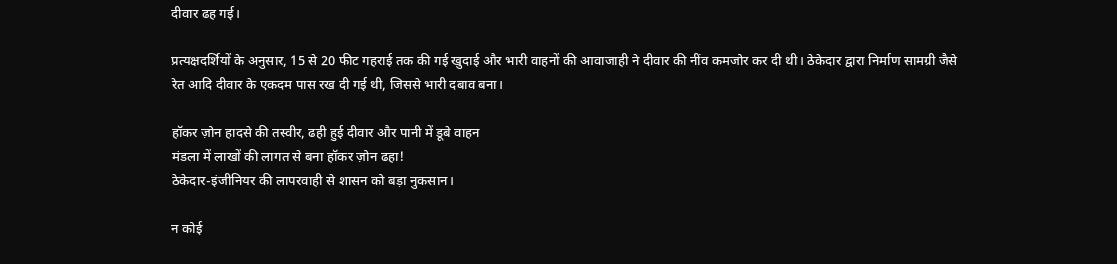दीवार ढह गई।

प्रत्यक्षदर्शियों के अनुसार, 15 से 20 फीट गहराई तक की गई खुदाई और भारी वाहनों की आवाजाही ने दीवार की नींव कमजोर कर दी थी। ठेकेदार द्वारा निर्माण सामग्री जैसे रेत आदि दीवार के एकदम पास रख दी गई थी, जिससे भारी दबाव बना।

हॉकर ज़ोन हादसे की तस्वीर, ढही हुई दीवार और पानी में डूबे वाहन
मंडला में लाखों की लागत से बना हॉकर ज़ोन ढहा!
ठेकेदार-इंजीनियर की लापरवाही से शासन को बड़ा नुकसान।

न कोई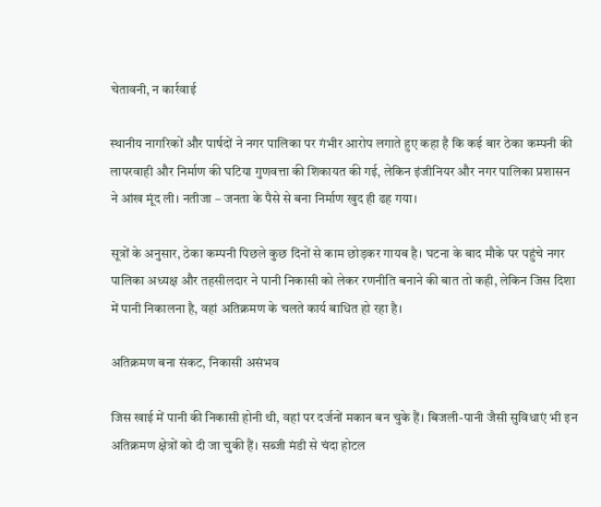चेतावनी, न कार्रवाई

स्थानीय नागरिकों और पार्षदों ने नगर पालिका पर गंभीर आरोप लगाते हुए कहा है कि कई बार ठेका कम्पनी की लापरवाही और निर्माण की घटिया गुणवत्ता की शिकायत की गई, लेकिन इंजीनियर और नगर पालिका प्रशासन ने आंख मूंद ली। नतीजा – जनता के पैसे से बना निर्माण खुद ही ढह गया।

सूत्रों के अनुसार, ठेका कम्पनी पिछले कुछ दिनों से काम छोड़कर गायब है। घटना के बाद मौके पर पहुंचे नगर पालिका अध्यक्ष और तहसीलदार ने पानी निकासी को लेकर रणनीति बनाने की बात तो कही, लेकिन जिस दिशा में पानी निकालना है, वहां अतिक्रमण के चलते कार्य बाधित हो रहा है।

अतिक्रमण बना संकट, निकासी असंभव

जिस खाई में पानी की निकासी होनी थी, वहां पर दर्जनों मकान बन चुके हैं। बिजली-पानी जैसी सुविधाएं भी इन अतिक्रमण क्षेत्रों को दी जा चुकी हैं। सब्जी मंडी से चंदा होटल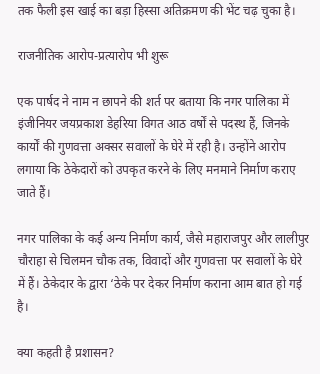तक फैली इस खाई का बड़ा हिस्सा अतिक्रमण की भेंट चढ़ चुका है।

राजनीतिक आरोप-प्रत्यारोप भी शुरू

एक पार्षद ने नाम न छापने की शर्त पर बताया कि नगर पालिका में इंजीनियर जयप्रकाश डेहरिया विगत आठ वर्षों से पदस्थ हैं, जिनके कार्यों की गुणवत्ता अक्सर सवालों के घेरे में रही है। उन्होंने आरोप लगाया कि ठेकेदारों को उपकृत करने के लिए मनमाने निर्माण कराए जाते हैं।

नगर पालिका के कई अन्य निर्माण कार्य, जैसे महाराजपुर और लालीपुर चौराहा से चिलमन चौक तक, विवादों और गुणवत्ता पर सवालों के घेरे में हैं। ठेकेदार के द्वारा ‘ठेके पर देकर निर्माण कराना आम बात हो गई है।

क्या कहती है प्रशासन?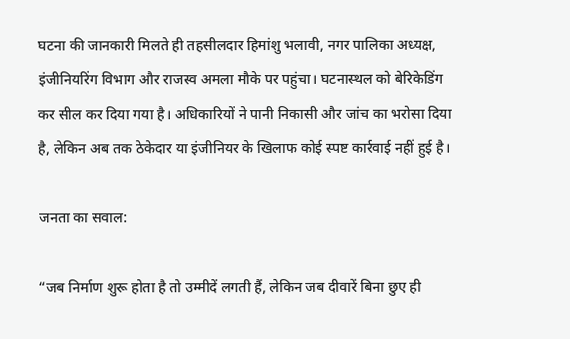घटना की जानकारी मिलते ही तहसीलदार हिमांशु भलावी, नगर पालिका अध्यक्ष, इंजीनियरिंग विभाग और राजस्व अमला मौके पर पहुंचा। घटनास्थल को बेरिकेडिंग कर सील कर दिया गया है। अधिकारियों ने पानी निकासी और जांच का भरोसा दिया है, लेकिन अब तक ठेकेदार या इंजीनियर के खिलाफ कोई स्पष्ट कार्रवाई नहीं हुई है।

जनता का सवाल:

“जब निर्माण शुरू होता है तो उम्मीदें लगती हैं, लेकिन जब दीवारें बिना छुए ही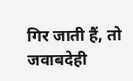गिर जाती हैं, तो जवाबदेही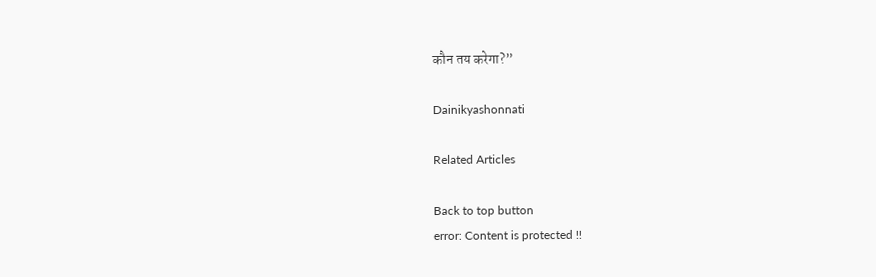कौन तय करेगा?”

Dainikyashonnati

Related Articles

Back to top button
error: Content is protected !!